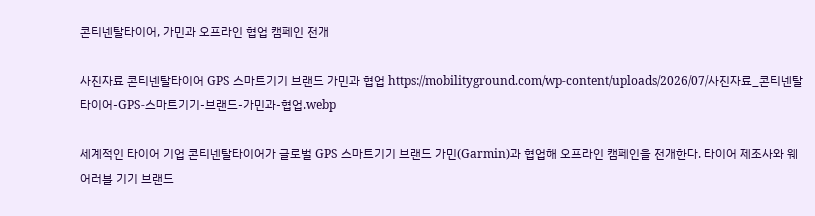콘티넨탈타이어, 가민과 오프라인 협업 캠페인 전개

사진자료 콘티넨탈타이어 GPS 스마트기기 브랜드 가민과 협업 https://mobilityground.com/wp-content/uploads/2026/07/사진자료_콘티넨탈타이어-GPS-스마트기기-브랜드-가민과-협업.webp

세계적인 타이어 기업 콘티넨탈타이어가 글로벌 GPS 스마트기기 브랜드 가민(Garmin)과 협업해 오프라인 캠페인을 전개한다. 타이어 제조사와 웨어러블 기기 브랜드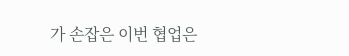가 손잡은 이번 협업은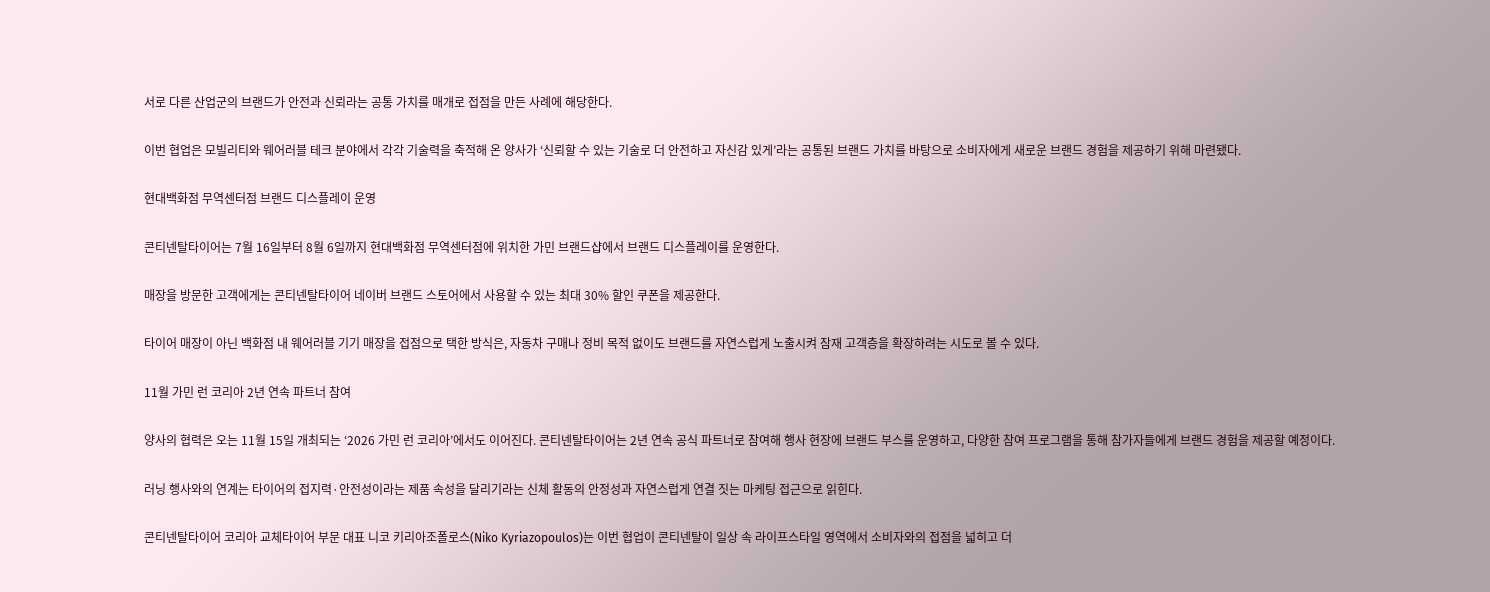서로 다른 산업군의 브랜드가 안전과 신뢰라는 공통 가치를 매개로 접점을 만든 사례에 해당한다.

이번 협업은 모빌리티와 웨어러블 테크 분야에서 각각 기술력을 축적해 온 양사가 ‘신뢰할 수 있는 기술로 더 안전하고 자신감 있게’라는 공통된 브랜드 가치를 바탕으로 소비자에게 새로운 브랜드 경험을 제공하기 위해 마련됐다.

현대백화점 무역센터점 브랜드 디스플레이 운영

콘티넨탈타이어는 7월 16일부터 8월 6일까지 현대백화점 무역센터점에 위치한 가민 브랜드샵에서 브랜드 디스플레이를 운영한다.

매장을 방문한 고객에게는 콘티넨탈타이어 네이버 브랜드 스토어에서 사용할 수 있는 최대 30% 할인 쿠폰을 제공한다.

타이어 매장이 아닌 백화점 내 웨어러블 기기 매장을 접점으로 택한 방식은, 자동차 구매나 정비 목적 없이도 브랜드를 자연스럽게 노출시켜 잠재 고객층을 확장하려는 시도로 볼 수 있다.

11월 가민 런 코리아 2년 연속 파트너 참여

양사의 협력은 오는 11월 15일 개최되는 ‘2026 가민 런 코리아’에서도 이어진다. 콘티넨탈타이어는 2년 연속 공식 파트너로 참여해 행사 현장에 브랜드 부스를 운영하고, 다양한 참여 프로그램을 통해 참가자들에게 브랜드 경험을 제공할 예정이다.

러닝 행사와의 연계는 타이어의 접지력·안전성이라는 제품 속성을 달리기라는 신체 활동의 안정성과 자연스럽게 연결 짓는 마케팅 접근으로 읽힌다.

콘티넨탈타이어 코리아 교체타이어 부문 대표 니코 키리아조폴로스(Niko Kyriazopoulos)는 이번 협업이 콘티넨탈이 일상 속 라이프스타일 영역에서 소비자와의 접점을 넓히고 더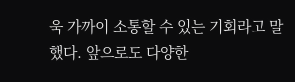욱 가까이 소통할 수 있는 기회라고 말했다. 앞으로도 다양한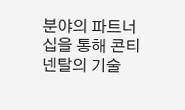분야의 파트너십을 통해 콘티넨탈의 기술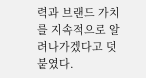력과 브랜드 가치를 지속적으로 알려나가겠다고 덧붙였다.